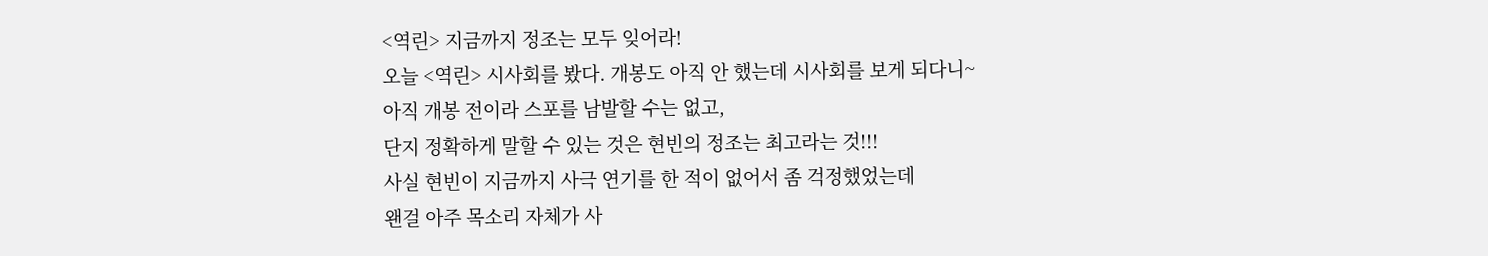<역린> 지금까지 정조는 모두 잊어라!
오늘 <역린> 시사회를 봤다. 개봉도 아직 안 했는데 시사회를 보게 되다니~
아직 개봉 전이라 스포를 남발할 수는 없고,
단지 정확하게 말할 수 있는 것은 현빈의 정조는 최고라는 것!!!
사실 현빈이 지금까지 사극 연기를 한 적이 없어서 좀 걱정했었는데
왠걸 아주 목소리 자체가 사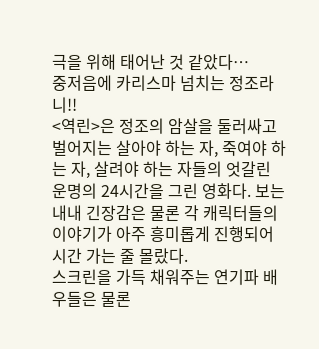극을 위해 태어난 것 같았다…
중저음에 카리스마 넘치는 정조라니!!
<역린>은 정조의 암살을 둘러싸고 벌어지는 살아야 하는 자, 죽여야 하는 자, 살려야 하는 자들의 엇갈린 운명의 24시간을 그린 영화다. 보는 내내 긴장감은 물론 각 캐릭터들의 이야기가 아주 흥미롭게 진행되어 시간 가는 줄 몰랐다.
스크린을 가득 채워주는 연기파 배우들은 물론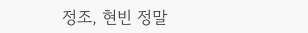정조, 현빈 정말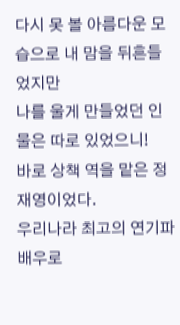다시 못 볼 아름다운 모습으로 내 맘을 뒤흔들었지만
나를 울게 만들었던 인물은 따로 있었으니!
바로 상책 역을 맡은 정재영이었다.
우리나라 최고의 연기파 배우로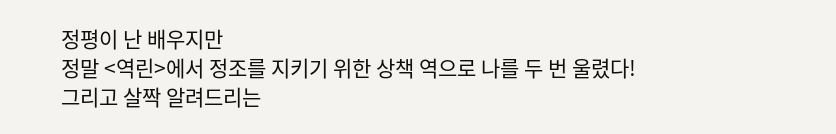정평이 난 배우지만
정말 <역린>에서 정조를 지키기 위한 상책 역으로 나를 두 번 울렸다!
그리고 살짝 알려드리는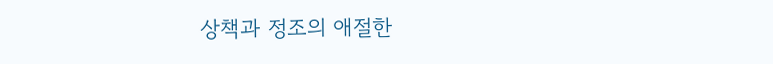상책과 정조의 애절한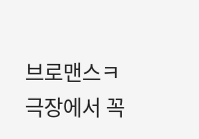브로맨스ㅋ
극장에서 꼭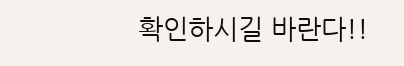확인하시길 바란다!!